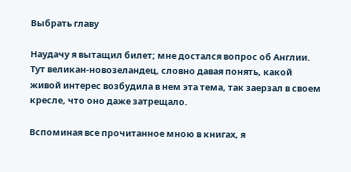Выбрать главу

Наудачу я вытащил билет; мне достался вопрос об Англии. Тут великан-новозеландец, словно давая понять, какой живой интерес возбудила в нем эта тема, так заерзал в своем кресле, что оно даже затрещало.

Вспоминая все прочитанное мною в книгах, я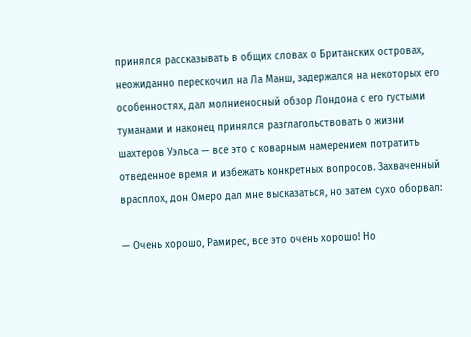принялся рассказывать в общих словах о Британских островах, неожиданно перескочил на Ла Манш, задержался на некоторых его особенностях, дал молниеносный обзор Лондона с его густыми туманами и наконец принялся разглагольствовать о жизни шахтеров Уэльса — все это с коварным намерением потратить отведенное время и избежать конкретных вопросов. Захваченный врасплох, дон Омеро дал мне высказаться, но затем сухо оборвал:

— Очень хорошо, Рамирес, все это очень хорошо! Но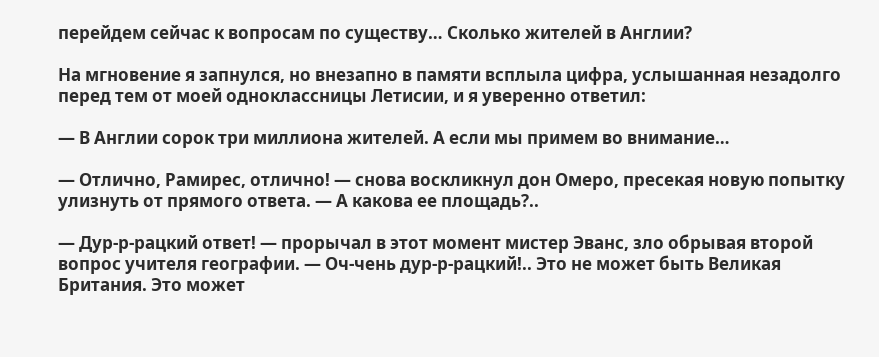перейдем сейчас к вопросам по существу… Сколько жителей в Англии?

На мгновение я запнулся, но внезапно в памяти всплыла цифра, услышанная незадолго перед тем от моей одноклассницы Летисии, и я уверенно ответил:

— В Англии сорок три миллиона жителей. А если мы примем во внимание…

— Отлично, Рамирес, отлично! — снова воскликнул дон Омеро, пресекая новую попытку улизнуть от прямого ответа. — А какова ее площадь?..

— Дур-р-рацкий ответ! — прорычал в этот момент мистер Эванс, зло обрывая второй вопрос учителя географии. — Оч-чень дур-р-рацкий!.. Это не может быть Великая Британия. Это может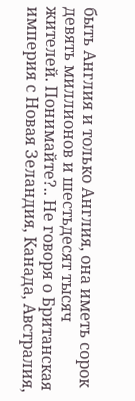быть Англия и только Англия, она иметь сорок девять миллионов и шестьдесят тысяч жителей. Понимайте?.. Не говоря о Британская империя с Новая Зеландия, Канада, Австралия,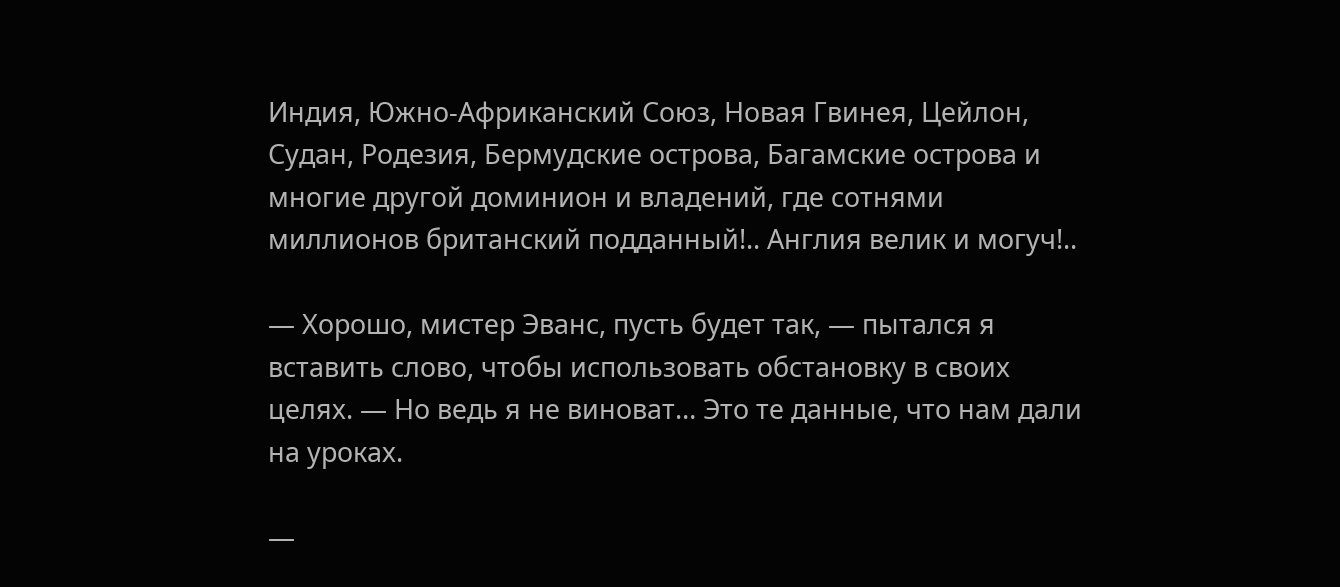Индия, Южно-Африканский Союз, Новая Гвинея, Цейлон, Судан, Родезия, Бермудские острова, Багамские острова и многие другой доминион и владений, где сотнями миллионов британский подданный!.. Англия велик и могуч!..

— Хорошо, мистер Эванс, пусть будет так, — пытался я вставить слово, чтобы использовать обстановку в своих целях. — Но ведь я не виноват… Это те данные, что нам дали на уроках.

—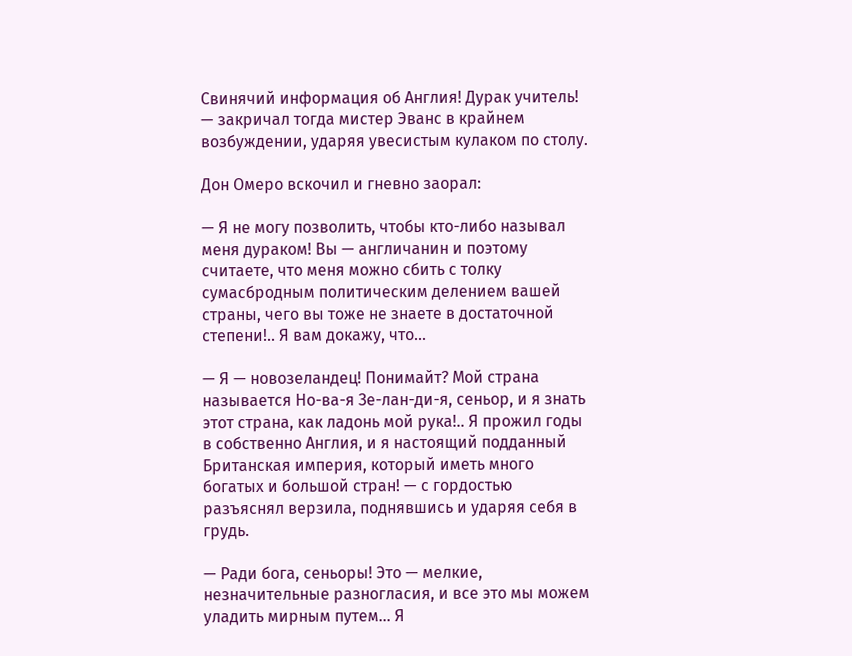Свинячий информация об Англия! Дурак учитель! — закричал тогда мистер Эванс в крайнем возбуждении, ударяя увесистым кулаком по столу.

Дон Омеро вскочил и гневно заорал:

— Я не могу позволить, чтобы кто-либо называл меня дураком! Вы — англичанин и поэтому считаете, что меня можно сбить с толку сумасбродным политическим делением вашей страны, чего вы тоже не знаете в достаточной степени!.. Я вам докажу, что…

— Я — новозеландец! Понимайт? Мой страна называется Но-ва-я Зе-лан-ди-я, сеньор, и я знать этот страна, как ладонь мой рука!.. Я прожил годы в собственно Англия, и я настоящий подданный Британская империя, который иметь много богатых и большой стран! — с гордостью разъяснял верзила, поднявшись и ударяя себя в грудь.

— Ради бога, сеньоры! Это — мелкие, незначительные разногласия, и все это мы можем уладить мирным путем… Я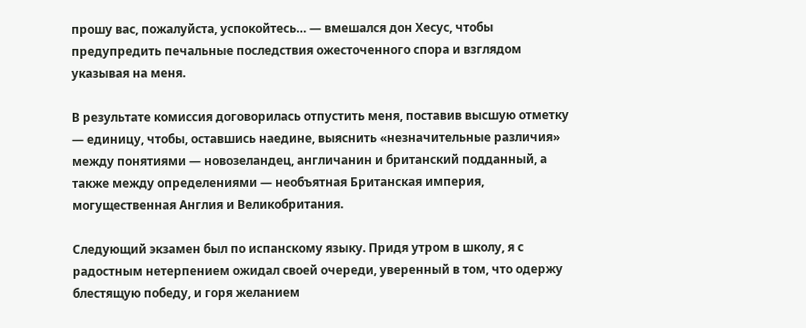прошу вас, пожалуйста, успокойтесь… — вмешался дон Хесус, чтобы предупредить печальные последствия ожесточенного спора и взглядом указывая на меня.

В результате комиссия договорилась отпустить меня, поставив высшую отметку — единицу, чтобы, оставшись наедине, выяснить «незначительные различия» между понятиями — новозеландец, англичанин и британский подданный, а также между определениями — необъятная Британская империя, могущественная Англия и Великобритания.

Следующий экзамен был по испанскому языку. Придя утром в школу, я с радостным нетерпением ожидал своей очереди, уверенный в том, что одержу блестящую победу, и горя желанием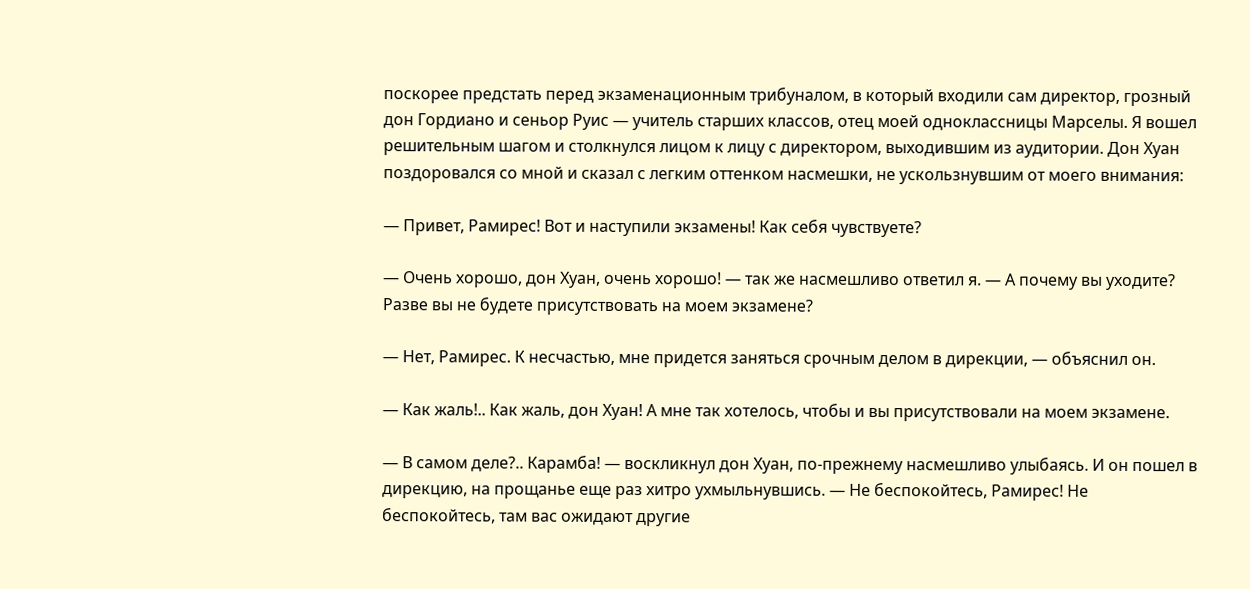поскорее предстать перед экзаменационным трибуналом, в который входили сам директор, грозный дон Гордиано и сеньор Руис — учитель старших классов, отец моей одноклассницы Марселы. Я вошел решительным шагом и столкнулся лицом к лицу с директором, выходившим из аудитории. Дон Хуан поздоровался со мной и сказал с легким оттенком насмешки, не ускользнувшим от моего внимания:

— Привет, Рамирес! Вот и наступили экзамены! Как себя чувствуете?

— Очень хорошо, дон Хуан, очень хорошо! — так же насмешливо ответил я. — А почему вы уходите? Разве вы не будете присутствовать на моем экзамене?

— Нет, Рамирес. К несчастью, мне придется заняться срочным делом в дирекции, — объяснил он.

— Как жаль!.. Как жаль, дон Хуан! А мне так хотелось, чтобы и вы присутствовали на моем экзамене.

— В самом деле?.. Карамба! — воскликнул дон Хуан, по-прежнему насмешливо улыбаясь. И он пошел в дирекцию, на прощанье еще раз хитро ухмыльнувшись. — Не беспокойтесь, Рамирес! Не беспокойтесь, там вас ожидают другие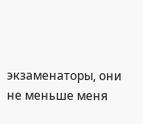экзаменаторы, они не меньше меня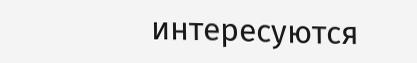интересуются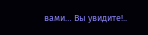вами… Вы увидите!..